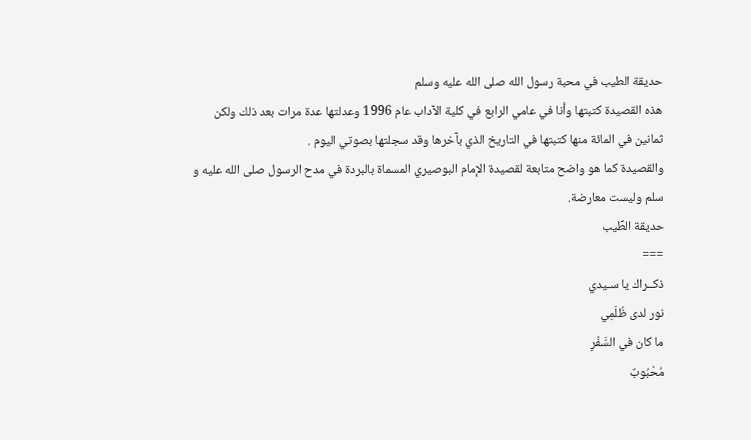حديقة الطيب في محبة رسول الله صلى الله عليه وسلم
هذه القصيدة كتبتها وأنا في عامي الرابع في كلية الآداب عام 1996 وعدلتها عدة مرات بعد ذلك ولكن ثمانين في المائة منها كتبتها في التاريخ الذي بآخرها وقد سجلتها بصوتي اليوم .
والقصيدة كما هو واضح متابعة لقصيدة الإمام البوصيري المسماة بالبردة في مدح الرسول صلى الله عليه و سلم وليست معارضة.
حديقة الطِّيب
===
ذكــراك يا سـيدي
نور لدى ظُلَمِي
ما كان في السَّفْرِ
مُحْبُوبٌ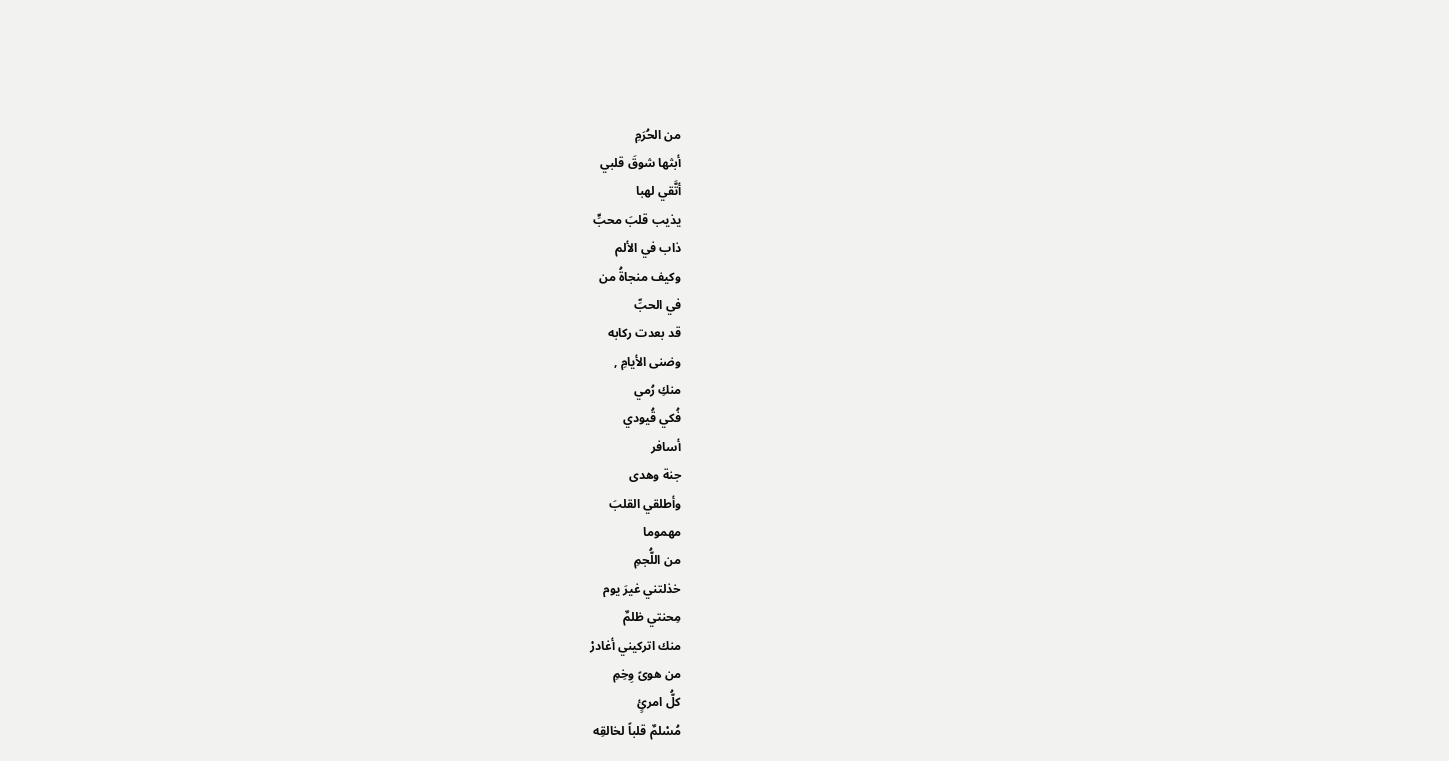من الحُرَمِ
أبثها شوقَ قلبي
أتَّقي لهبا
يذيب قلبَ محبٍّ
ذاب في الألم
وكيف منجاةُ من
في الحبِّ
قد بعدت ركابه
وضنى الأيامِ ,
منكِ رُمي
فُكي قُيودي
أسافر
جنة وهدى
وأطلقي القلبَ
مهموما
من اللُّجمِ
خذلتني غيرَ يوم
مِحنتي ظلمٌ
منك اتركيني أغادرْ
من هوىً وِخِمِ
كلُّ امرئٍ
مُسْلمٌ قلباً لخالقِه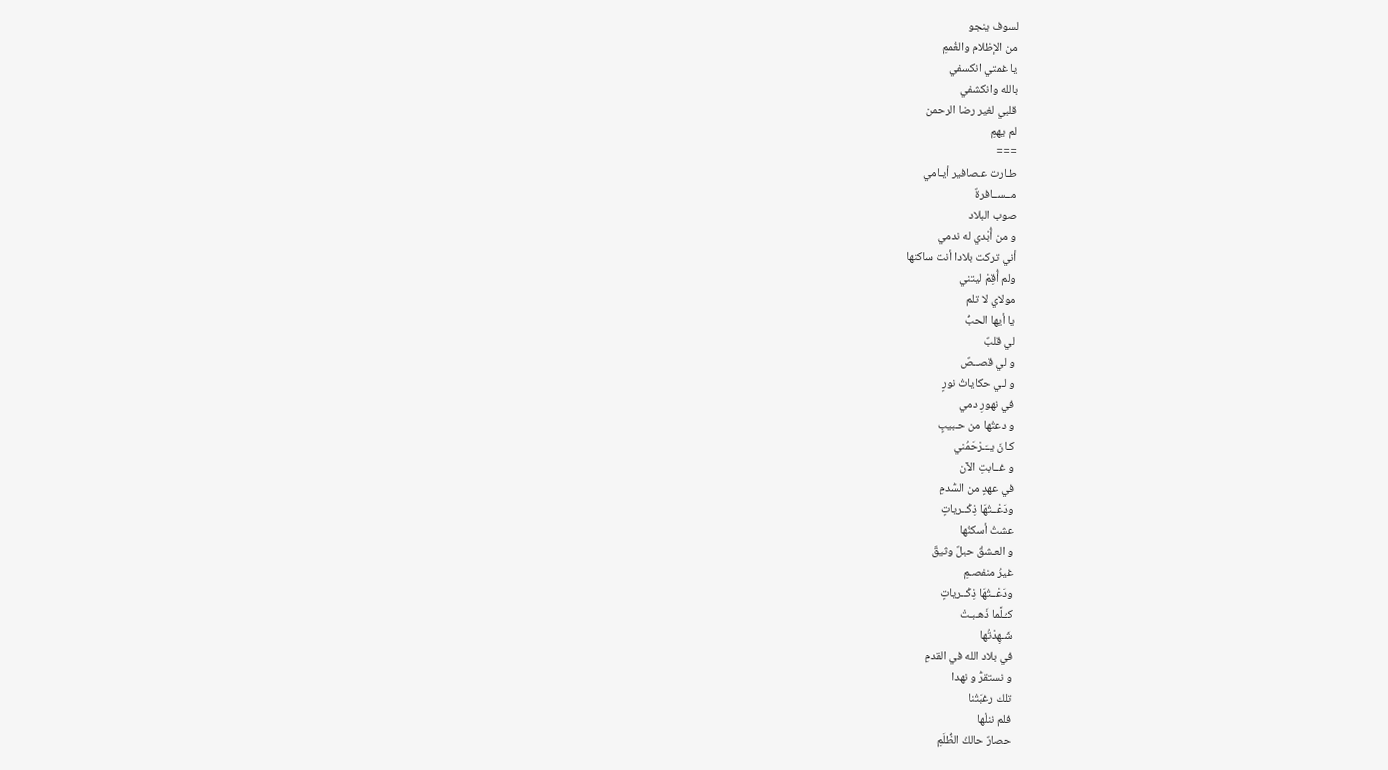لسوف ينجو
من الإظلام والغُممِ
يا غمتي انكسفي
بالله وانكشفي
قلبي لغير رضا الرحمن
لم يهمِ
===
طـارت عـصافير أيـامي
مــســافرةٌ
صوب البلاد
و من أُبْدي له ندمي
أني تركت بلادا أنت ساكنها
ولم أُقِمْ ليتني
مولاي لا تلم
يا أيها الحبُّ
لي قلبٌ
و لي قصــصٌ
و لـي حكاياتُ نورٍ
في نهورِ دمي
و دعتُها من حـبيبٍ
كـانَ يــَـرْحَمُني
و غــابتِ الآن
في عهدٍ من السُّدمِ
ودَعْــتُهَا ذِكْــرياتٍ
عشتُ أسكنُها
و العـشقُ حبلٌ وثيقٌ
غيرُ منفصـمِ
ودَعْــتُهَا ذِكْــرياتٍ
كـُـلَّما ذَهـبـتْ
شَـهِدْتُها
في بلاد الله في القدمِ
و نستقرُّ و نهدا
تلك رغبَتُنا
فلم ننلْها
حصارٌ حالكُ الظُّلَمِ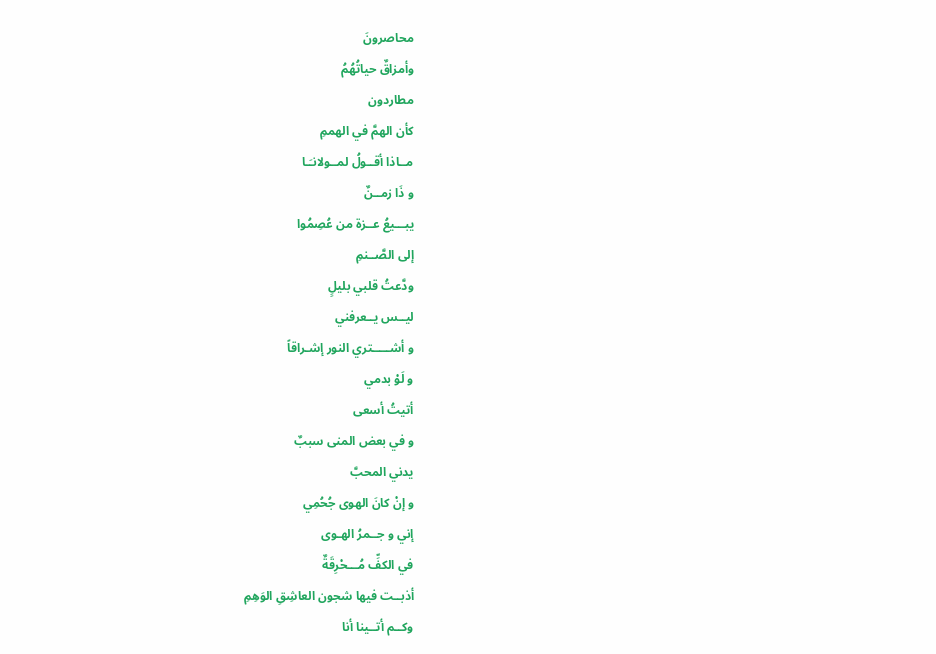محاصرونَ
وأمزاقٌ حياتُهُمُ
مطاردون
كأن الهمَّ في الهممِ
مــاذا أقــولُ لمــولانـَـا
و ذَا زمــنٌ
يبـــيعُ عــزة من عُصِمُوا
إلى الصَّــنمِ
ودَّعتُ قلبي بليلٍ
ليــس يــعرفني
و أشـــــتري النور إشـراقاً
و لَوْ بدمي
أتيتُ أسعى
و في بعض المنى سببٌ
يدني المحبَّ
و إنْ كانَ الهوى جُحُمِي
إني و جــمرُ الهـوى
في الكفِّ مُـــحْرِقَةٌ
أذبــت فيها شجون العاشِقِ الوَهِمِ
وكــم أتــينا أنا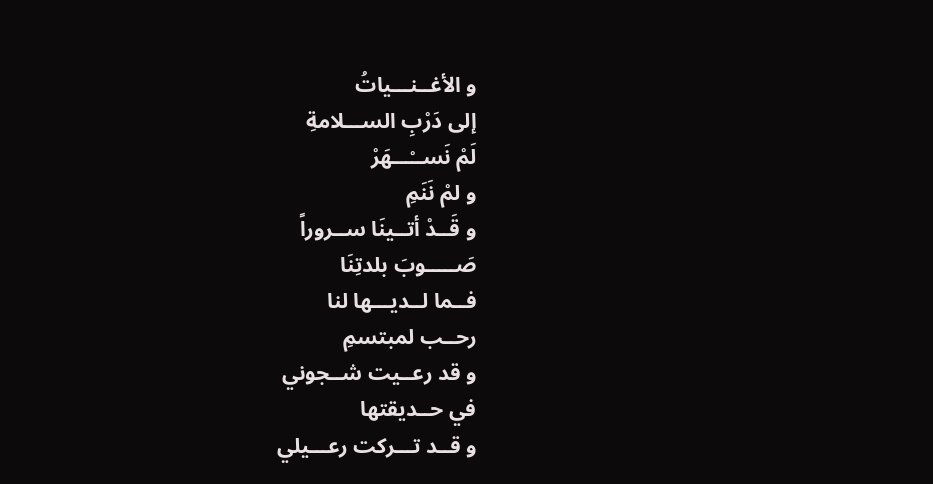و الأغــنـــياتُ
إلى دَرْبِ الســـلامةِ
لَمْ نَســْـــهَرْ
و لمْ نَنَمِ
و قَــدْ أتــينَا ســروراً
صَـــــوبَ بلدتِنَا
فــما لــديـــها لنا
رحــب لمبتسمِ
و قد رعــيت شــجوني
في حــديقتها
و قــد تـــركت رعـــيلي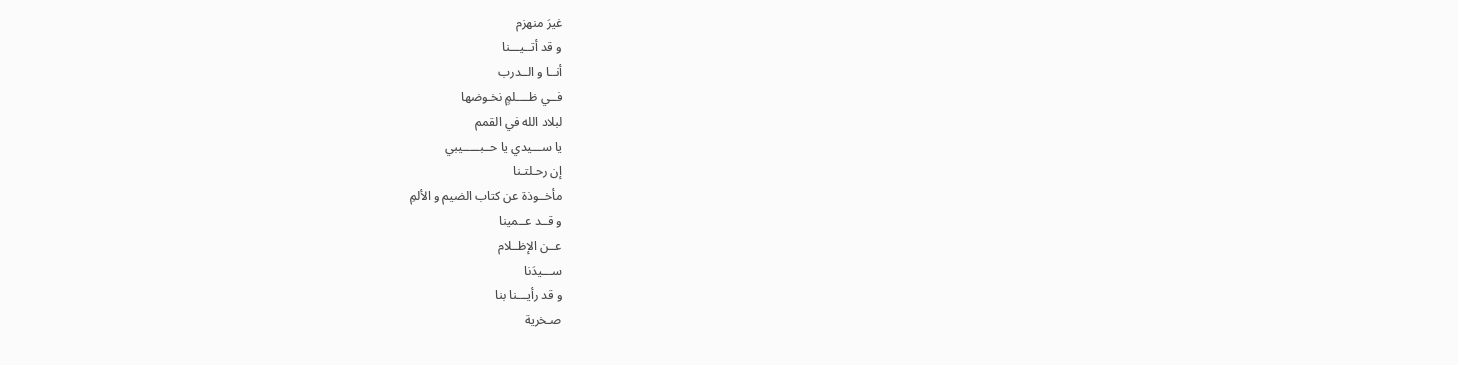غيرَ منهزم
و قد أتــيـــنا
أنــا و الــدرب
فــي ظــــلمٍ نخـوضها
لبلاد الله في القمم
يا ســـيدي يا حــبـــــيبي
إن رحـلتـنا
مأخــوذة عن كتاب الضيم و الألمِ
و قــد عــمينا
عــن الإظــلام
ســـيدَنا
و قد رأيـــنا بنا
صـخرية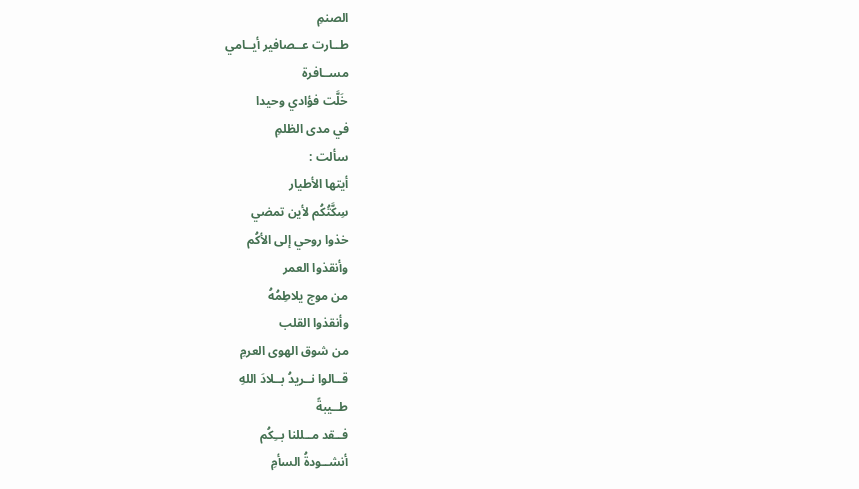الصنمِ
طــارت عــصافير أيــامي
مســافرة
خَلَّت فؤادي وحيدا
في مدى الظلمِ
سألت :
أيتها الأطيار
سِكَّتُكُم لأين تمضي
خذوا روحي إلى الأكُم
وأنقذوا العمر
من موج يلاطِمُهُ
وأنقذوا القلب
من شوق الهوى العرمِ
قــالوا نــريدُ بــلادَ اللهِ
طــيبةً
فــقد مــللنا بــِكُم
أنشــودةُ السأمِ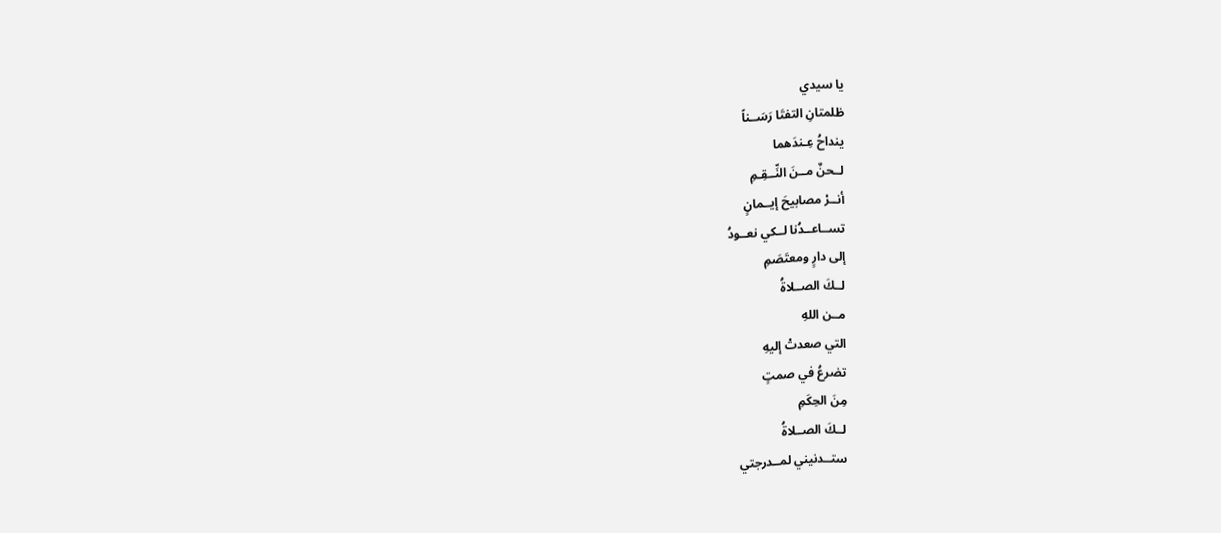يا سيدي
ظلمتانِ التفتَا رَسَــناً
ينداحُ عِـندَهما
لــحنٌ مــنَ النِّــقِـمِ
أنــرْ مصابيحَ إيــمانٍ
تســاعــدُنا لــكي نعــودُ
إلى دارٍ ومعتَصَمِ
لــكَ الصــلاةُ
مــن اللهِ
التي صعدتْ إليهِ
تضرعُ في صمتٍ
مِنَ الحِكَمِ
لــكَ الصــلاةُ
ستــدنيني لمــدرجتي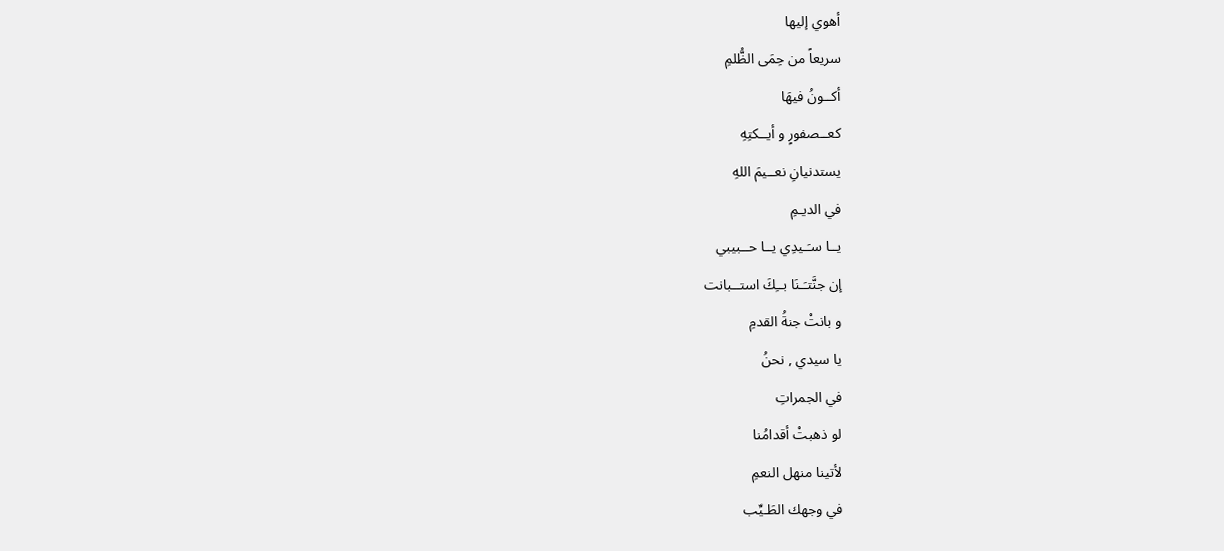أهوي إليها
سريعاً من حِمَى الظُّلمِ
أكــونُ فيهَا
كعــصفورٍ و أيــكتِهِ
يستدنيانِ نعــيمَ اللهِ
في الديـمِ
يــا سـَـيدِي يــا حــبيبي
إن جنَّتـَـنَا بــِكَ استــبانت
و بانتْ جنةُ القدمِ
يا سيدي , نحنُ
في الجمراتِ
لو ذهبتْ أقدامُنا
لأتينا منهل النعمِ
في وجهك الطَـيِّب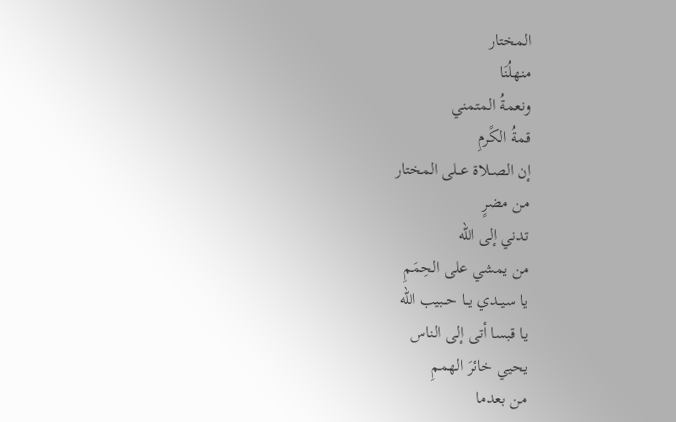المختار
منهلُنَا
ونعمةُ المتمني
قمةُ الكًرمِ
إن الصــلاة عــلى المختار
من مضرٍ
تدني إلى الله
من يمشي على الحِمَمِ
يا سيــدي يــا حــبيب الله
يا قبسا أتى إلى الناس
يحيي خائرَ الهممِ
من بعدما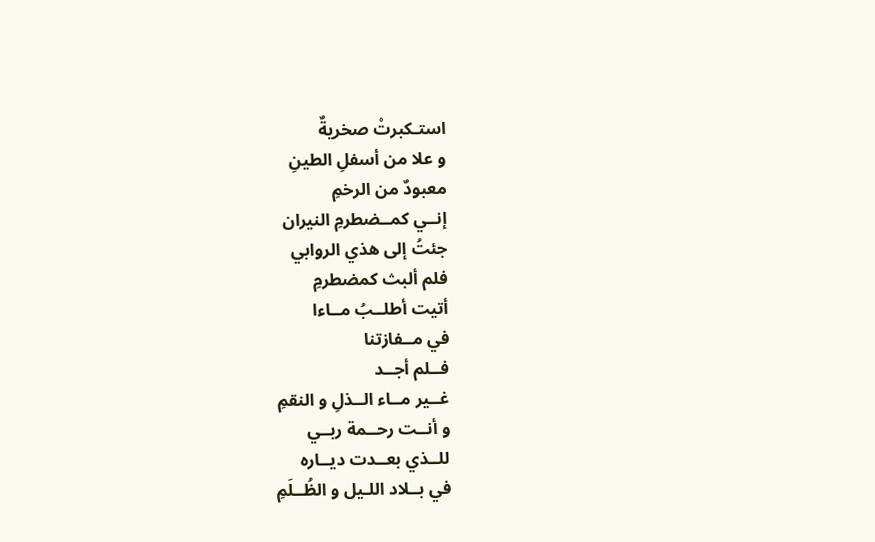استـكبرتْ صخريةٌ
و علا من أسفلِ الطينِ
معبودٌ من الرخمِ
إنــي كمــضطرمِ النيران
جئتُ إلى هذي الروابي
فلم ألبث كمضطرمِ
أتيت أطلــبُ مــاءا
في مــفازتنا
فــلم أجــد
غــير مــاء الــذلِ و النقمِ
و أنــت رحــمة ربــي
للــذي بعــدت ديــاره
في بــلاد اللـيل و الظُــلَمِ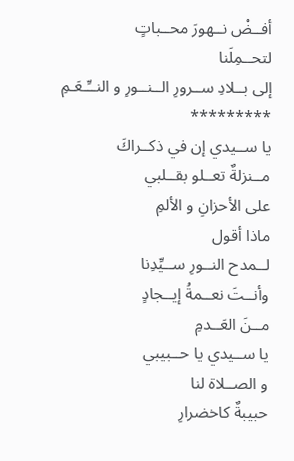أفــضْ نــهورَ محــباتٍ
لتحــمِلَنا
إلى بــلادِ ســرورِ الــنــورِ و النــِّـعَـمِ
*********
يا ســيدي إن في ذكــراكَ
مــنزلةٌ تعــلو بقــلبي
على الأحزانِ و الألمِ
ماذا أقول
لــمدح النــورِ ســيِّدِنا
وأنــتَ نعــمةُ إيــجادٍ
مــنَ العَــدمِ
يا ســيدي يا حــبيبي
و الصــلاة لنا
حبيبةٌ كاخضرارِ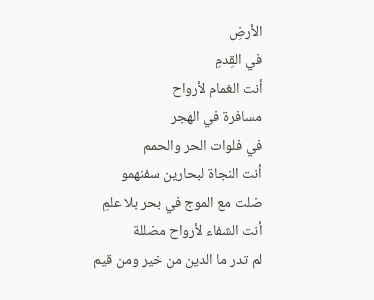الأرضِ
في القِدمِ
أنت الغمام لأرواح
مسافرة في الهجر
في فلوات الحر والحمم
أنت النجاة لبحارين سفنهمو
ضلت مع الموج في بحر بلا علمِ
أنت الشفاء لأرواح مضللة
لم تدر ما الدين من خير ومن قيم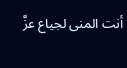أنت المنى لجياع عزَّ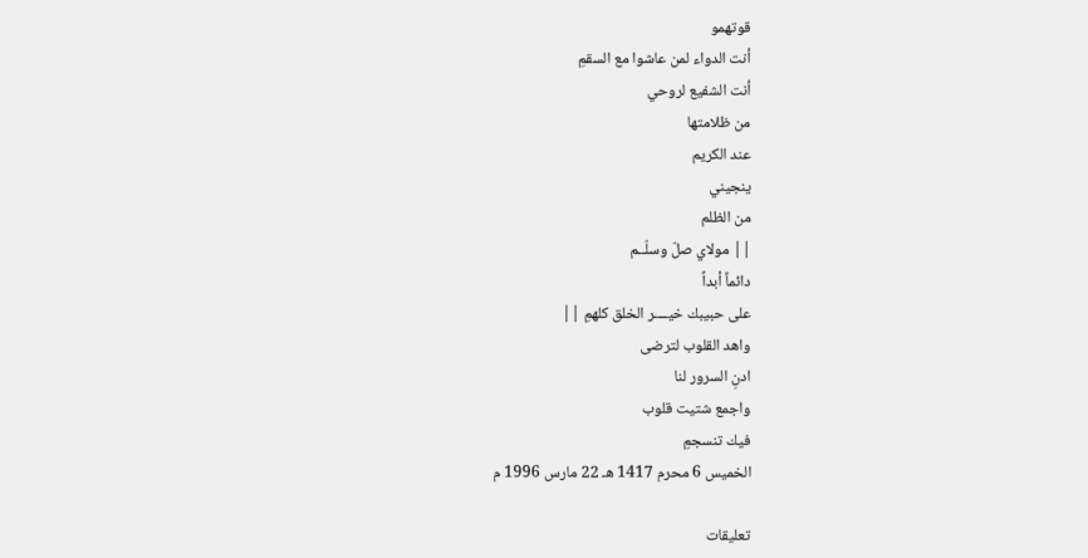قوتهمو
أنت الدواء لمن عاشوا مع السقمِ
أنت الشفيع لروحي
من ظلامتها
عند الكريم
ينجيني
من الظلم
|| مولاي صلّ وسلّــم
دائماً أبداً
على حبيبك خيــــر الخلق كلهمِ ||
واهد القلوب لترضى
ادنِ السرور لنا
واجمع شتيت قلوب
فيك تنسجمِ
الخميس 6 محرم 1417 هـ 22 مارس 1996 م

تعليقات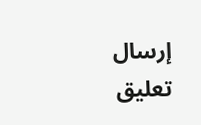إرسال تعليق